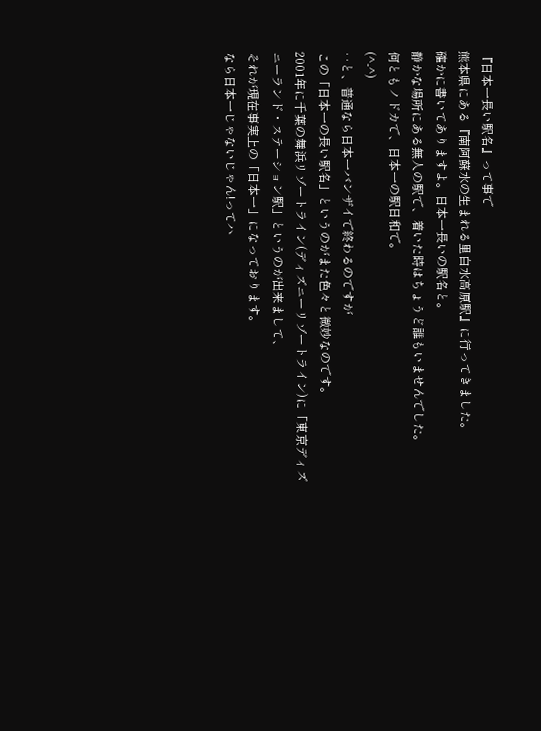『日本一長い駅名』って事で
熊本県にある『南阿蘇水の生まれる里白水高原駅』に行ってきました。
確かに書いてありますよ。日本一長いの駅名と。
静かな場所にある無人の駅で、着いた時はちょうど誰もいませんでした。
何ともノドカで、日本一の駅日和で。
(^-^)
‥と、普通なら日本一バンザイで終わるのですが
この「日本一の長い駅名」というのがまた色々と微妙なのです。
2001年に千葉の舞浜リゾートライン(ディズニーリゾートライン)に「東京ディズニーランド・ステーション駅」というのが出来まして、
それが現在事実上の「日本一」になっております。
なら日本一じゃないじゃん!ってハ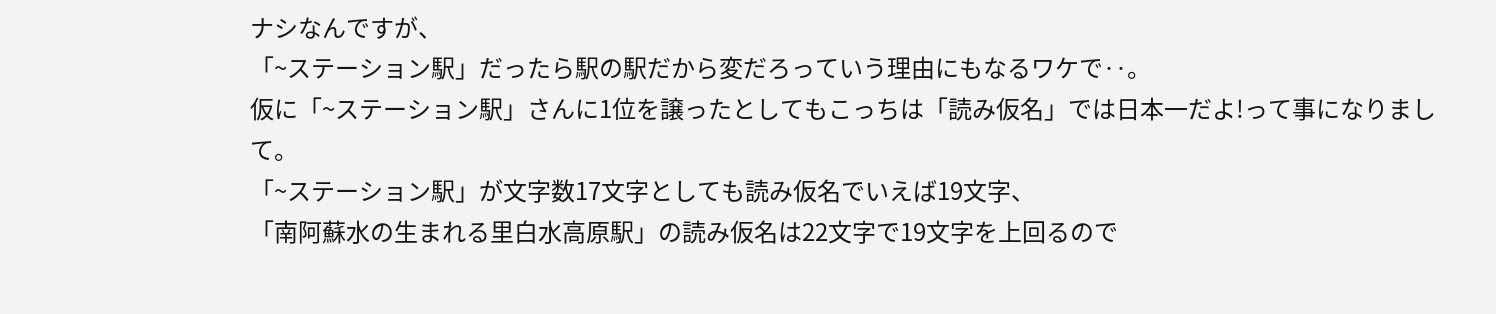ナシなんですが、
「~ステーション駅」だったら駅の駅だから変だろっていう理由にもなるワケで‥。
仮に「~ステーション駅」さんに1位を譲ったとしてもこっちは「読み仮名」では日本一だよ!って事になりまして。
「~ステーション駅」が文字数17文字としても読み仮名でいえば19文字、
「南阿蘇水の生まれる里白水高原駅」の読み仮名は22文字で19文字を上回るので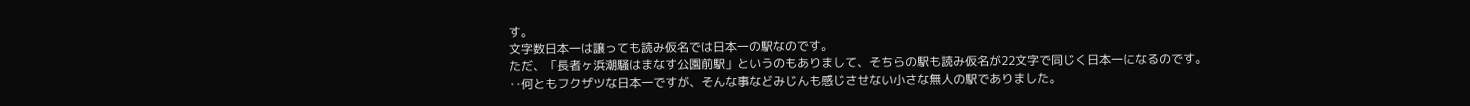す。
文字数日本一は譲っても読み仮名では日本一の駅なのです。
ただ、「長者ヶ浜潮騒はまなす公園前駅」というのもありまして、そちらの駅も読み仮名が22文字で同じく日本一になるのです。
‥何ともフクザツな日本一ですが、そんな事などみじんも感じさせない小さな無人の駅でありました。